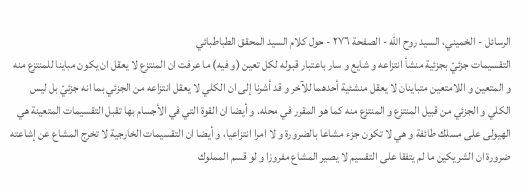الرسائل - الخميني، السيد روح الله - الصفحة ٢٧٦ - حول كلام السيد المحقق الطباطبائي
التقسيمات جزئيّ بجزئية منشأ انتزاعه و شايع و سار باعتبار قبوله لكل تعين (و فيه) ما عرفت ان المنتزع لا يعقل ان يكون مباينا للمنتزع منه و المتعين و اللامتعين متباينان لا يعقل منشئية أحدهما للآخر و قد أشرنا إلى ان الكلي لا يعقل انتزاعه من الجزئي بما انه جزئيّ بل ليس الكلي و الجزئي من قبيل المنتزع و المنتزع منه كما هو المقرر في محله. و أيضا ان القوة التي في الأجسام بها تقبل التقسيمات المتعينة هي الهيولى على مسلك طائفة و هي لا تكون جزء مشاعا بالضرورة و لا امرا انتزاعيا، و أيضا ان التقسيمات الخارجية لا تخرج المشاع عن إشاعته ضرورة ان الشريكين ما لم يتفقا على التقسيم لا يصير المشاع مفروزا و لو قسم المملوك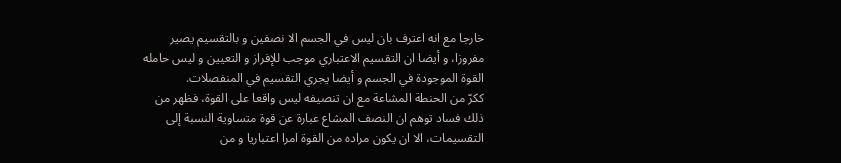خارجا مع انه اعترف بان ليس في الجسم الا نصفين و بالتقسيم يصير مفروزا، و أيضا ان التقسيم الاعتباري موجب للإفراز و التعيين و ليس حامله القوة الموجودة في الجسم و أيضا يجري التقسيم في المنفصلات.
ككرّ من الحنطة المشاعة مع ان تنصيفه ليس واقعا على القوة، فظهر من ذلك فساد توهم ان النصف المشاع عبارة عن قوة متساوية النسبة إلى التقسيمات، الا ان يكون مراده من القوة امرا اعتباريا و من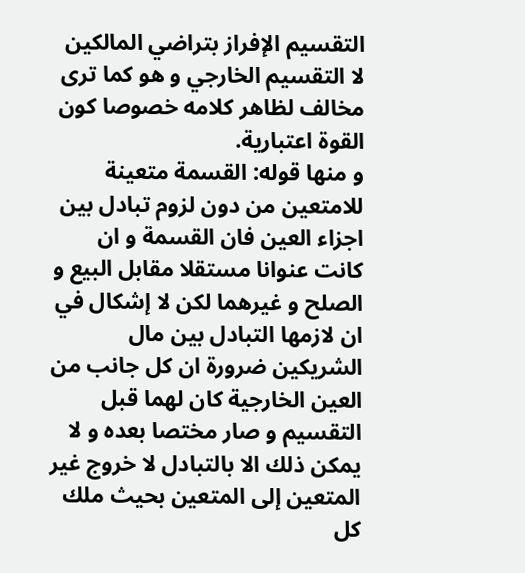التقسيم الإفراز بتراضي المالكين لا التقسيم الخارجي و هو كما ترى مخالف لظاهر كلامه خصوصا كون القوة اعتبارية.
و منها قوله: القسمة متعينة للامتعين من دون لزوم تبادل بين اجزاء العين فان القسمة و ان كانت عنوانا مستقلا مقابل البيع و الصلح و غيرهما لكن لا إشكال في ان لازمها التبادل بين مال الشريكين ضرورة ان كل جانب من العين الخارجية كان لهما قبل التقسيم و صار مختصا بعده و لا يمكن ذلك الا بالتبادل لا خروج غير المتعين إلى المتعين بحيث ملك كل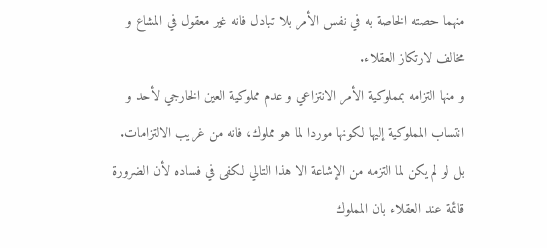منهما حصته الخاصة به في نفس الأمر بلا تبادل فانه غير معقول في المشاع و مخالف لارتكاز العقلاء.
و منها التزامه بمملوكية الأمر الانتزاعي و عدم مملوكية العين الخارجي لأحد و انتساب المملوكية إليها لكونها موردا لما هو مملوك، فانه من غريب الالتزامات.
بل لو لم يكن لما التزمه من الإشاعة الا هذا التالي لكفى في فساده لأن الضرورة قائمة عند العقلاء بان المملوك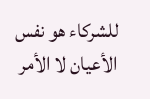للشركاء هو نفس الأعيان لا الأمر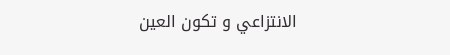الانتزاعي و تكون العين